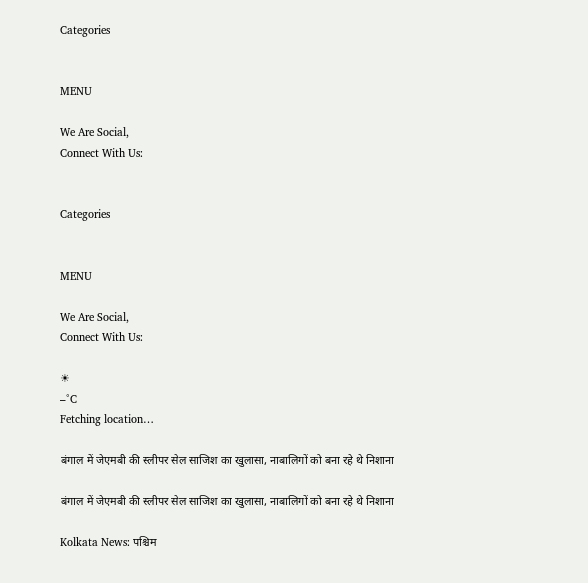Categories


MENU

We Are Social,
Connect With Us:


Categories


MENU

We Are Social,
Connect With Us:

☀
–°C
Fetching location…

बंगाल में जेएमबी की स्लीपर सेल साजिश का खुलासा, नाबालिगों को बना रहे थे निशाना

बंगाल में जेएमबी की स्लीपर सेल साजिश का खुलासा, नाबालिगों को बना रहे थे निशाना

Kolkata News: पश्चिम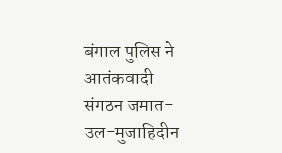बंगाल पुलिस ने आतंकवादी संगठन जमात-उल-मुजाहिदीन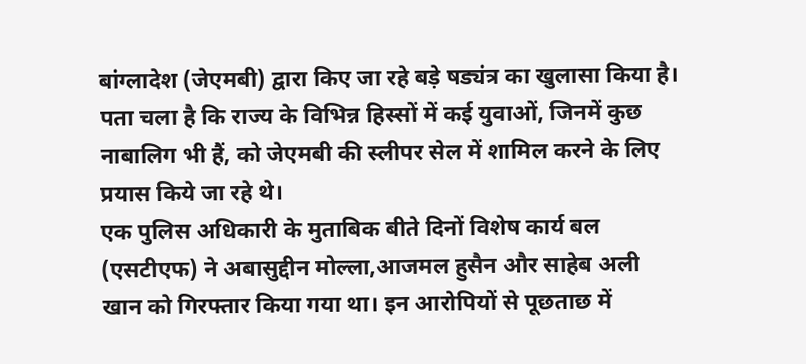बांग्लादेश (जेएमबी) द्वारा किए जा रहे बड़े षड्यंत्र का खुलासा किया है। पता चला है कि राज्य के विभिन्न हिस्सों में कई युवाओं, जिनमें कुछ नाबालिग भी हैं, को जेएमबी की स्लीपर सेल में शामिल करने के लिए प्रयास किये जा रहे थे।
एक पुलिस अधिकारी के मुताबिक बीते दिनों विशेष कार्य बल (एसटीएफ) ने अबासुद्दीन मोल्ला,आजमल हुसैन और साहेब अली खान को गिरफ्तार किया गया था। इन आरोपियों से पूछताछ में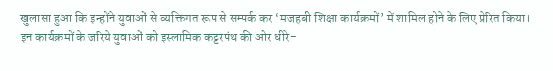खुलासा हुआ कि इन्होंने युवाओं से व्यक्तिगत रूप से सम्पर्क कर ‘मजहबी शिक्षा कार्यक्रमों’ में शामिल होने के लिए प्रेरित किया। इन कार्यक्रमों के जरिये युवाओं को इस्लामिक कट्टरपंथ की ओर धीरे-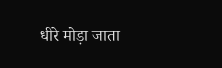धीरे मोड़ा जाता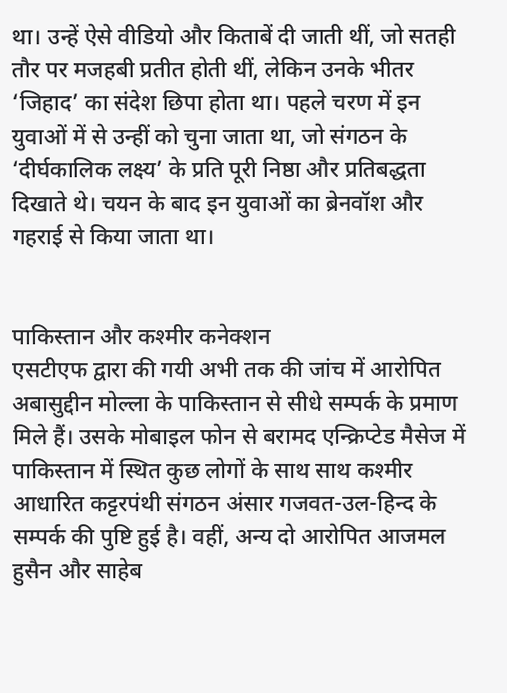था। उन्हें ऐसे वीडियो और किताबें दी जाती थीं, जो सतही तौर पर मजहबी प्रतीत होती थीं, लेकिन उनके भीतर ‘जिहाद’ का संदेश छिपा होता था। पहले चरण में इन युवाओं में से उन्हीं को चुना जाता था, जो संगठन के ‘दीर्घकालिक लक्ष्य’ के प्रति पूरी निष्ठा और प्रतिबद्धता दिखाते थे। चयन के बाद इन युवाओं का ब्रेनवॉश और गहराई से किया जाता था।


पाकिस्तान और कश्मीर कनेक्शन
एसटीएफ द्वारा की गयी अभी तक की जांच में आरोपित अबासुद्दीन मोल्ला के पाकिस्तान से सीधे सम्पर्क के प्रमाण मिले हैं। उसके मोबाइल फोन से बरामद एन्क्रिप्टेड मैसेज में पाकिस्तान में स्थित कुछ लोगों के साथ साथ कश्मीर आधारित कट्टरपंथी संगठन अंसार गजवत-उल-हिन्द के सम्पर्क की पुष्टि हुई है। वहीं, अन्य दो आरोपित आजमल हुसैन और साहेब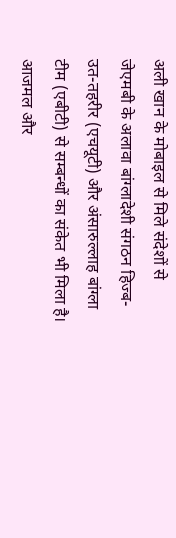अली खान के मोबाइल से मिले संदेशों से जेएमबी के अलावा बांग्लादेशी संगठन हिज्ब-उत-तहरीर (एचयूटी) और अंसारुल्लाह बांग्ला टीम (एबीटी) से सम्बन्धों का संकेत भी मिला है। आजमल और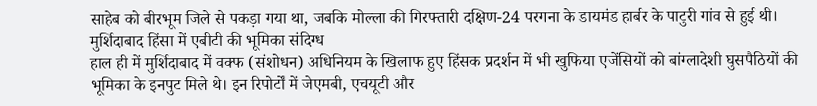साहेब को बीरभूम जिले से पकड़ा गया था, जबकि मोल्ला की गिरफ्तारी दक्षिण-24 परगना के डायमंड हार्बर के पाटुरी गांव से हुई थी।
मुर्शिदाबाद हिंसा में एबीटी की भूमिका संदिग्ध
हाल ही में मुर्शिदाबाद में वक्फ (संशोधन) अधिनियम के खिलाफ हुए हिंसक प्रदर्शन में भी खुफिया एजेंसियों को बांग्लादेशी घुसपैठियों की भूमिका के इनपुट मिले थे। इन रिपोर्टों में जेएमबी, एचयूटी और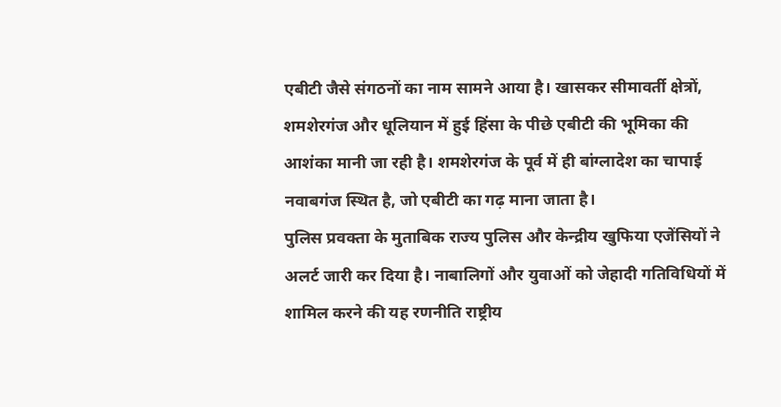एबीटी जैसे संगठनों का नाम सामने आया है। खासकर सीमावर्ती क्षेत्रों, शमशेरगंज और धूलियान में हुई हिंसा के पीछे एबीटी की भूमिका की आशंका मानी जा रही है। शमशेरगंज के पूर्व में ही बांग्लादेश का चापाई नवाबगंज स्थित है, जो एबीटी का गढ़ माना जाता है।
पुलिस प्रवक्ता के मुताबिक राज्य पुलिस और केन्द्रीय खुफिया एजेंसियों ने अलर्ट जारी कर दिया है। नाबालिगों और युवाओं को जेहादी गतिविधियों में शामिल करने की यह रणनीति राष्ट्रीय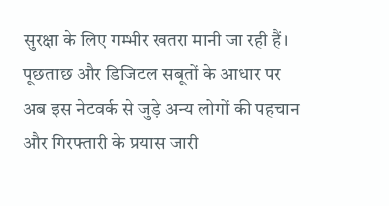सुरक्षा के लिए गम्भीर खतरा मानी जा रही हैं। पूछताछ और डिजिटल सबूतों के आधार पर अब इस नेटवर्क से जुड़े अन्य लोगों की पहचान और गिरफ्तारी के प्रयास जारी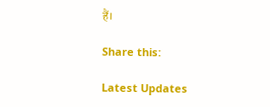हैं।

Share this:

Latest Updates